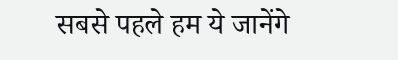सबसे पहले हम ये जानेंगे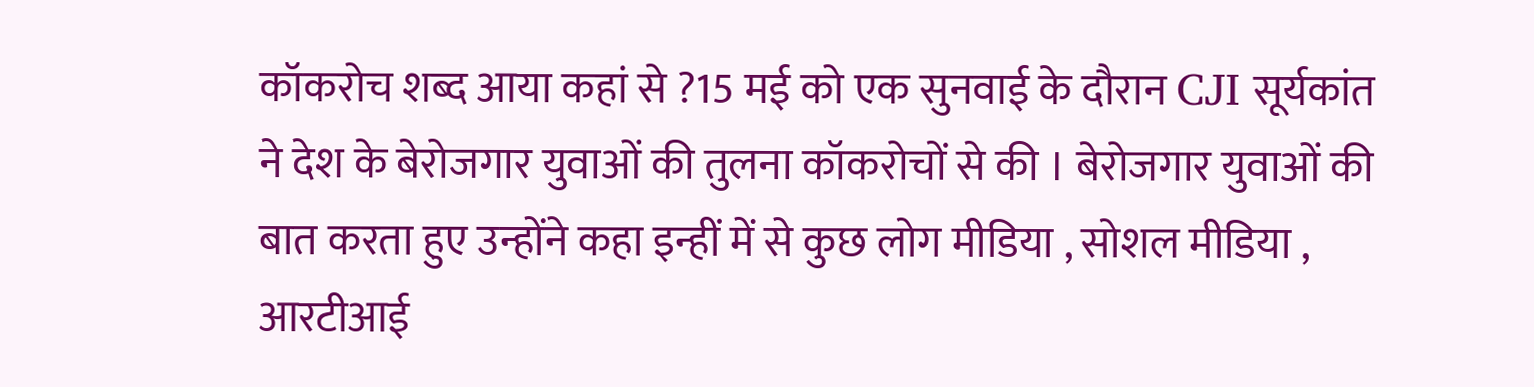कॉकरोच शब्द आया कहां से ?15 मई को एक सुनवाई के दौरान CJI सूर्यकांत ने देश के बेरोजगार युवाओं की तुलना कॉकरोचों से की । बेरोजगार युवाओं की बात करता हुए उन्होंने कहा इन्हीं में से कुछ लोग मीडिया , सोशल मीडिया , आरटीआई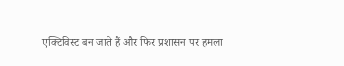एक्टिविस्ट बन जाते हैं और फिर प्रशासन पर हमला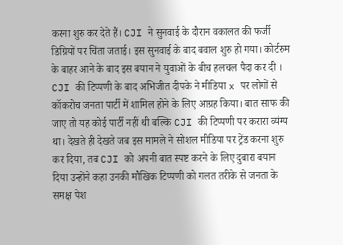करना शुरु कर देते हैं। CJI ने सुनवाई के दौरान वकालत की फर्जी डिग्रियों पर चिंता जताई। इस सुनवाई के बाद बवाल शुरु हो गया। कोर्टरुम के बाहर आने के बाद इस बयान ने युवाओं के बीच हलचल पैदा कर दी ।
CJI की टिप्पणी के बाद अभिजीत दीपके ने मीडिया x पर लोगों से कॉकरोच जनता पार्टी में शामिल होने के लिए आग्रह किया। बात साफ की जाए तो यह कोई पार्टी नहीं थी बल्कि CJI की टिप्पणी पर करारा व्यंग्य था। देखते ही देखते जब इस मामले ने सोशल मीडिया पर ट्रेंड करना शुरु कर दिया, तब CJI को अपनी बात स्पष्ट करने के लिए दुबारा बयान दिया उन्होंने कहा उनकी मौखिक टिप्पणी को गलत तरीके से जनता के समक्ष पेश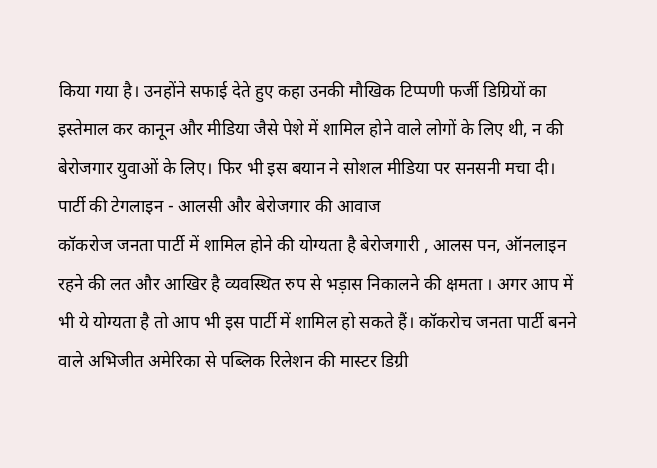किया गया है। उनहोंने सफाई देते हुए कहा उनकी मौखिक टिप्पणी फर्जी डिग्रियों का इस्तेमाल कर कानून और मीडिया जैसे पेशे में शामिल होने वाले लोगों के लिए थी, न की बेरोजगार युवाओं के लिए। फिर भी इस बयान ने सोशल मीडिया पर सनसनी मचा दी।
पार्टी की टेगलाइन - आलसी और बेरोजगार की आवाज
कॉकरोज जनता पार्टी में शामिल होने की योग्यता है बेरोजगारी , आलस पन, ऑनलाइन रहने की लत और आखिर है व्यवस्थित रुप से भड़ास निकालने की क्षमता । अगर आप में भी ये योग्यता है तो आप भी इस पार्टी में शामिल हो सकते हैं। कॉकरोच जनता पार्टी बनने वाले अभिजीत अमेरिका से पब्लिक रिलेशन की मास्टर डिग्री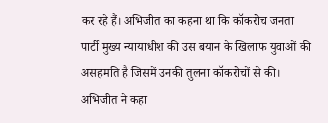कर रहे हैं। अभिजीत का कहना था कि कॉकरोच जनता पार्टी मुख्य न्यायाधीश की उस बयान के खिलाफ युवाओं की असहमति है जिसमें उनकी तुलना कॉकरोचों से की। अभिजीत ने कहा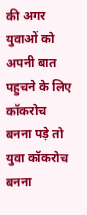की अगर युवाओं को अपनी बात पहुचने के लिए कॉकरोच बनना पड़े तो युवा कॉकरोच बनना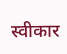स्वीकार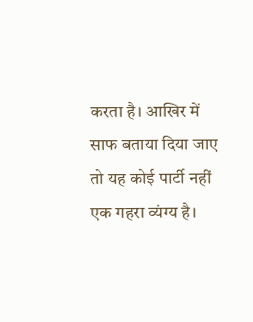करता है। आखिर में साफ बताया दिया जाए तो यह कोई पार्टी नहीं एक गहरा व्यंग्य है।